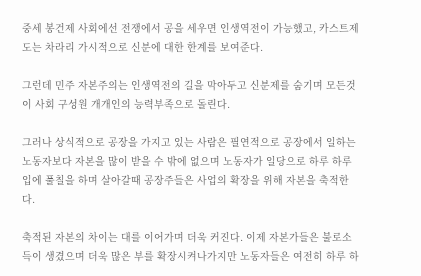중세 봉건제 사회에선 전쟁에서 공을 세우면 인생역전이 가능했고, 카스트제도는 차라리 가시적으로 신분에 대한 한계를 보여준다.

그런데 민주 자본주의는 인생역전의 길을 막아두고 신분제를 숨기며 모든것이 사회 구성원 개개인의 능력부족으로 돌린다.

그러나 상식적으로 공장을 가지고 있는 사람은 필연적으로 공장에서 일하는 노동자보다 자본을 많이 받을 수 밖에 없으며 노동자가 일당으로 하루 하루 입에 풀칠을 하며 살아갈때 공장주들은 사업의 확장을 위해 자본을 축적한다.

축적된 자본의 차이는 대를 이어가며 더욱 커진다. 이제 자본가들은 불로소득이 생겼으며 더욱 많은 부를 확장시켜나가지만 노동자들은 여전히 하루 하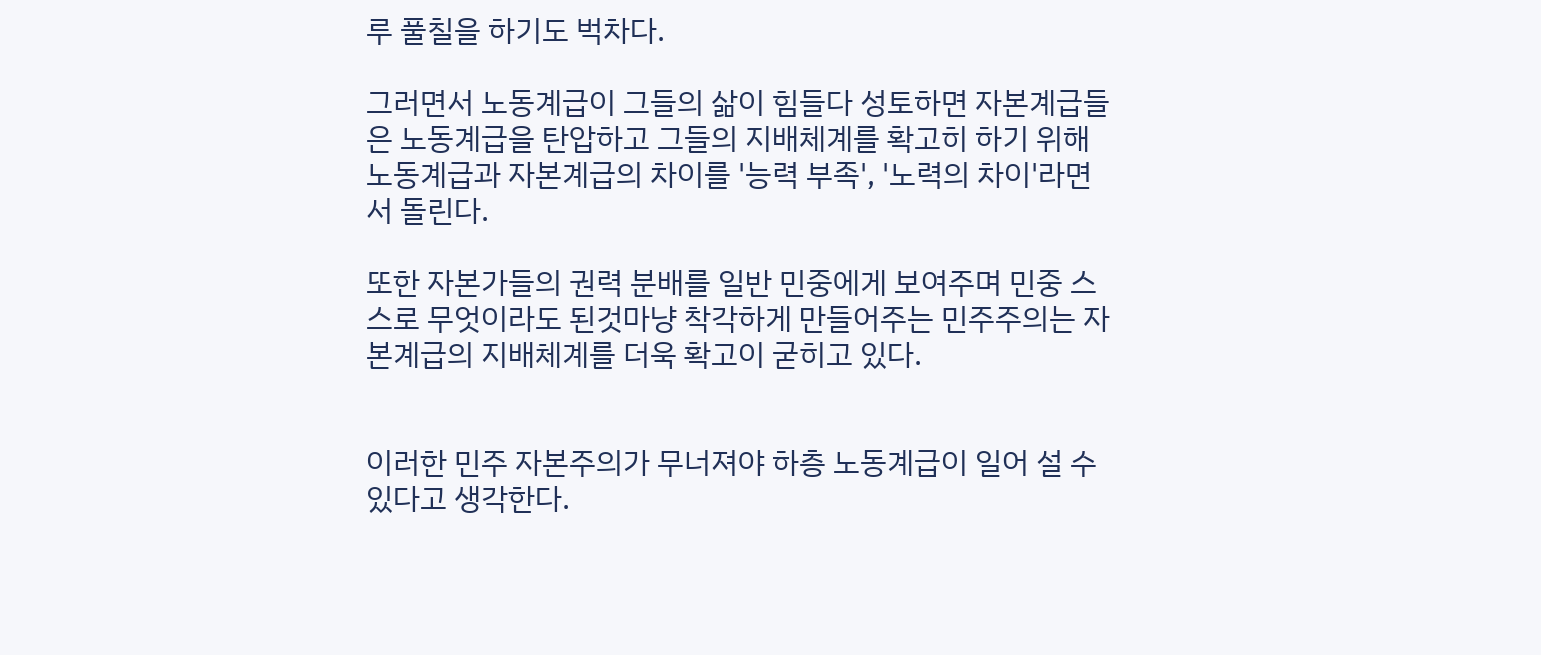루 풀칠을 하기도 벅차다.

그러면서 노동계급이 그들의 삶이 힘들다 성토하면 자본계급들은 노동계급을 탄압하고 그들의 지배체계를 확고히 하기 위해 노동계급과 자본계급의 차이를 '능력 부족', '노력의 차이'라면서 돌린다.

또한 자본가들의 권력 분배를 일반 민중에게 보여주며 민중 스스로 무엇이라도 된것마냥 착각하게 만들어주는 민주주의는 자본계급의 지배체계를 더욱 확고이 굳히고 있다.


이러한 민주 자본주의가 무너져야 하층 노동계급이 일어 설 수 있다고 생각한다.